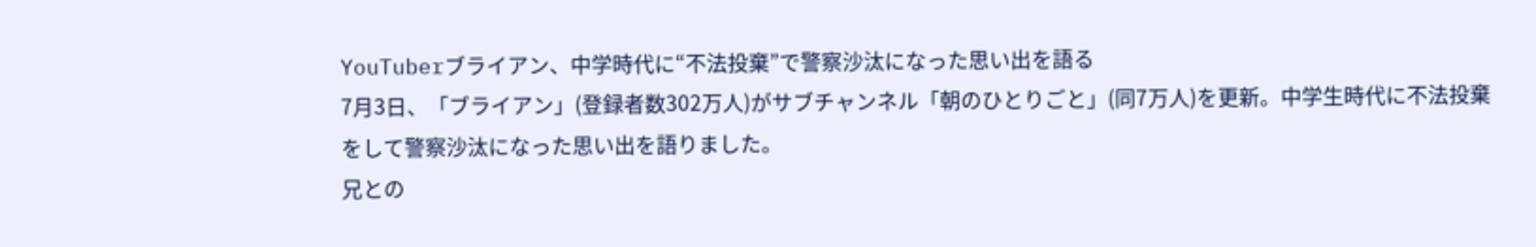YouTuberブライアン、中学時代に“不法投棄”で警察沙汰になった思い出を語る
7月3日、「ブライアン」(登録者数302万人)がサブチャンネル「朝のひとりごと」(同7万人)を更新。中学生時代に不法投棄をして警察沙汰になった思い出を語りました。
兄との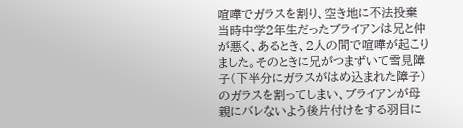喧嘩でガラスを割り、空き地に不法投棄
当時中学2年生だったブライアンは兄と仲が悪く、あるとき、2人の間で喧嘩が起こりました。そのときに兄がつまずいて雪見障子(下半分にガラスがはめ込まれた障子)のガラスを割ってしまい、ブライアンが母親にバレないよう後片付けをする羽目に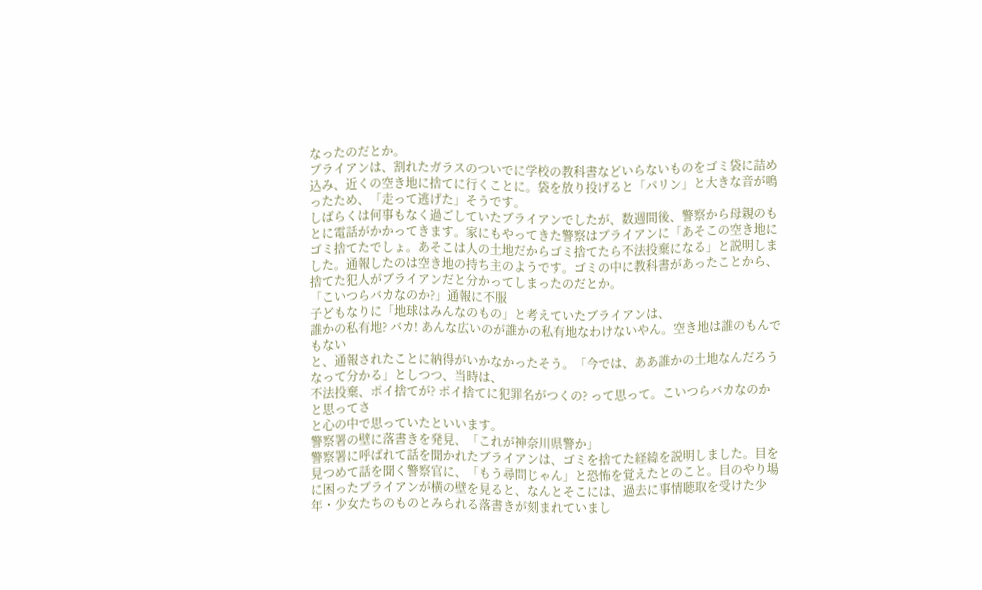なったのだとか。
ブライアンは、割れたガラスのついでに学校の教科書などいらないものをゴミ袋に詰め込み、近くの空き地に捨てに行くことに。袋を放り投げると「パリン」と大きな音が鳴ったため、「走って逃げた」そうです。
しばらくは何事もなく過ごしていたブライアンでしたが、数週間後、警察から母親のもとに電話がかかってきます。家にもやってきた警察はブライアンに「あそこの空き地にゴミ捨てたでしょ。あそこは人の土地だからゴミ捨てたら不法投棄になる」と説明しました。通報したのは空き地の持ち主のようです。ゴミの中に教科書があったことから、捨てた犯人がブライアンだと分かってしまったのだとか。
「こいつらバカなのか?」通報に不服
子どもなりに「地球はみんなのもの」と考えていたブライアンは、
誰かの私有地? バカ! あんな広いのが誰かの私有地なわけないやん。空き地は誰のもんでもない
と、通報されたことに納得がいかなかったそう。「今では、ああ誰かの土地なんだろうなって分かる」としつつ、当時は、
不法投棄、ポイ捨てが? ポイ捨てに犯罪名がつくの? って思って。こいつらバカなのかと思ってさ
と心の中で思っていたといいます。
警察署の壁に落書きを発見、「これが神奈川県警か」
警察署に呼ばれて話を聞かれたブライアンは、ゴミを捨てた経緯を説明しました。目を見つめて話を聞く警察官に、「もう尋問じゃん」と恐怖を覚えたとのこと。目のやり場に困ったブライアンが横の壁を見ると、なんとそこには、過去に事情聴取を受けた少年・少女たちのものとみられる落書きが刻まれていまし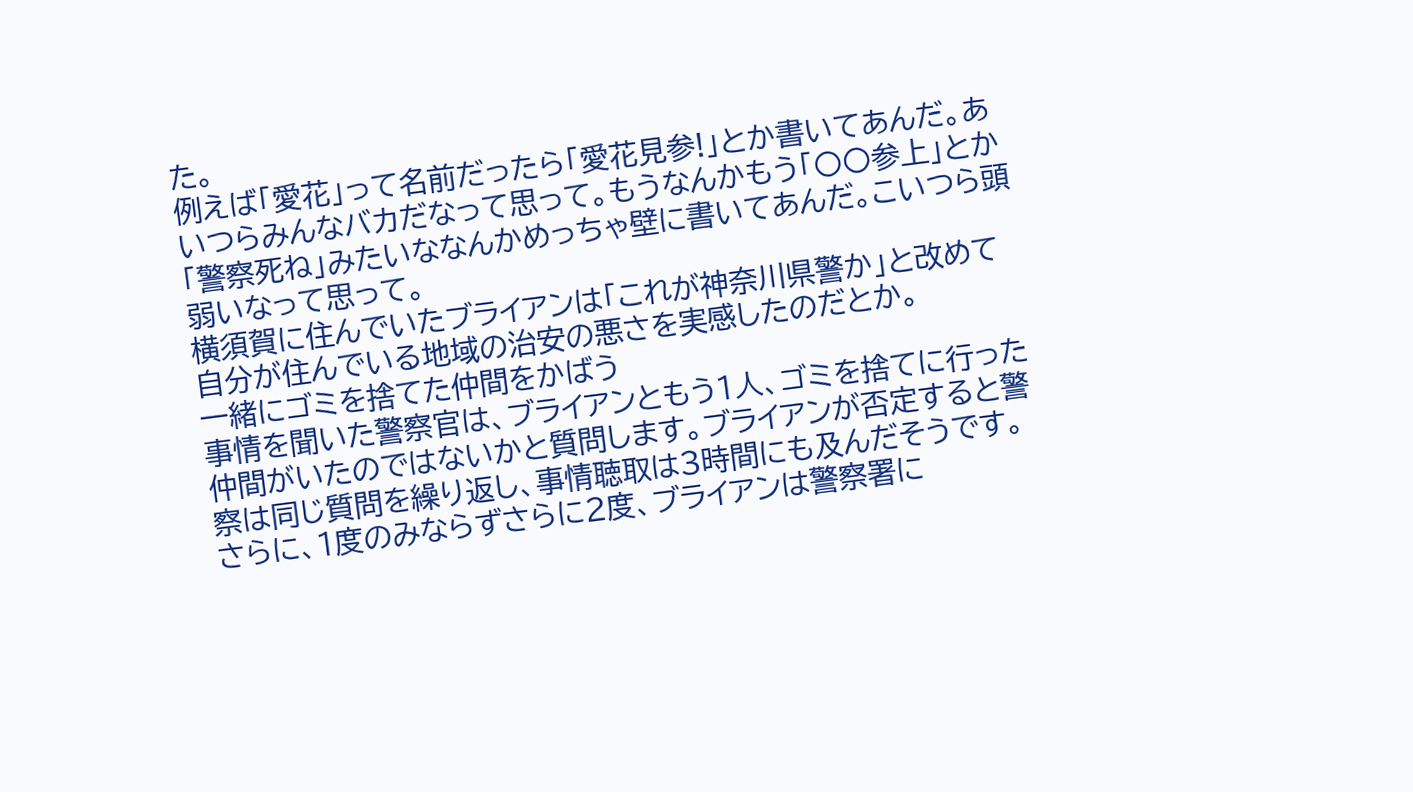た。
例えば「愛花」って名前だったら「愛花見参!」とか書いてあんだ。あいつらみんなバカだなって思って。もうなんかもう「〇〇参上」とか「警察死ね」みたいななんかめっちゃ壁に書いてあんだ。こいつら頭弱いなって思って。
横須賀に住んでいたブライアンは「これが神奈川県警か」と改めて自分が住んでいる地域の治安の悪さを実感したのだとか。
一緒にゴミを捨てた仲間をかばう
事情を聞いた警察官は、ブライアンともう1人、ゴミを捨てに行った仲間がいたのではないかと質問します。ブライアンが否定すると警察は同じ質問を繰り返し、事情聴取は3時間にも及んだそうです。さらに、1度のみならずさらに2度、ブライアンは警察署に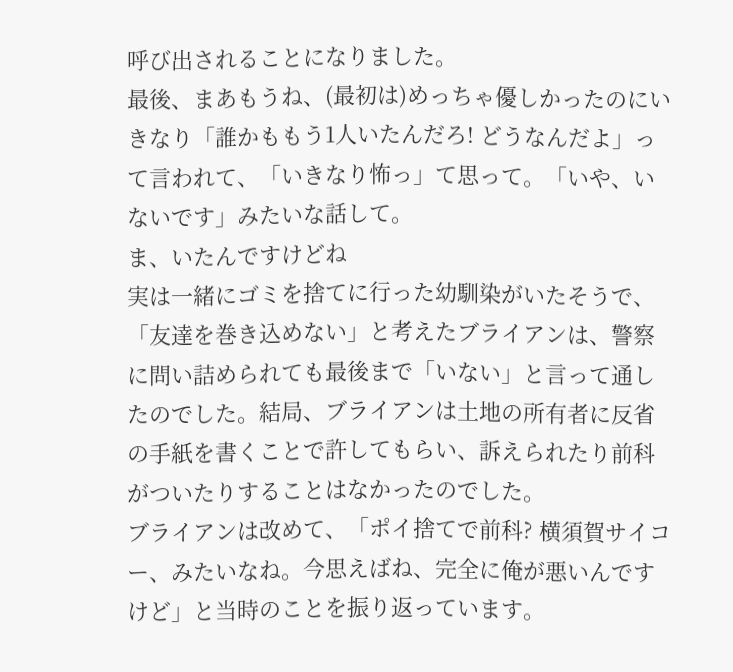呼び出されることになりました。
最後、まあもうね、(最初は)めっちゃ優しかったのにいきなり「誰かももう1人いたんだろ! どうなんだよ」って言われて、「いきなり怖っ」て思って。「いや、いないです」みたいな話して。
ま、いたんですけどね
実は一緒にゴミを捨てに行った幼馴染がいたそうで、「友達を巻き込めない」と考えたブライアンは、警察に問い詰められても最後まで「いない」と言って通したのでした。結局、ブライアンは土地の所有者に反省の手紙を書くことで許してもらい、訴えられたり前科がついたりすることはなかったのでした。
ブライアンは改めて、「ポイ捨てで前科? 横須賀サイコー、みたいなね。今思えばね、完全に俺が悪いんですけど」と当時のことを振り返っています。